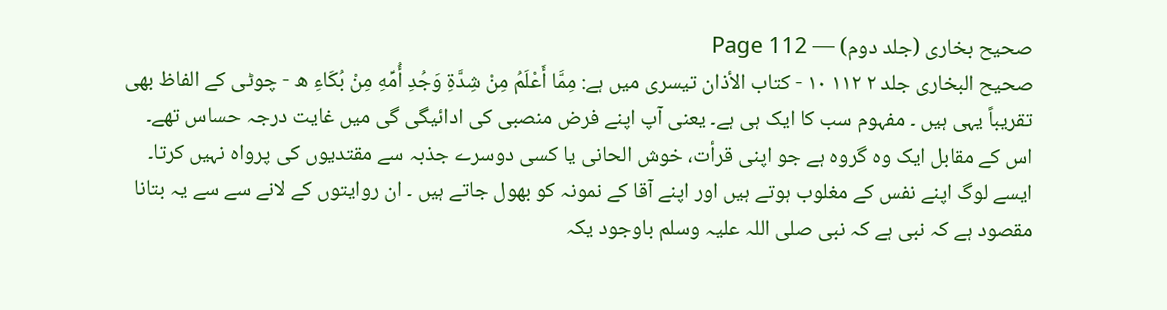صحیح بخاری (جلد دوم) — Page 112
صحيح البخاری جلد ۲ ۱۱۲ ١٠ - كتاب الأذان تیسری میں ہے: مِمَّا أَعْلَمُ مِنْ شِدَّةِ وَجُدِ أُمِّهِ مِنْ بُكَاءِ ه - چوٹی کے الفاظ بھی تقریباً یہی ہیں ۔ مفہوم سب کا ایک ہی ہے۔ یعنی آپ اپنے فرض منصبی کی ادائیگی گی میں غایت درجہ حساس تھے۔ اس کے مقابل ایک وہ گروہ ہے جو اپنی قرأت، خوش الحانی یا کسی دوسرے جذبہ سے مقتدیوں کی پرواہ نہیں کرتا۔ ایسے لوگ اپنے نفس کے مغلوب ہوتے ہیں اور اپنے آقا کے نمونہ کو بھول جاتے ہیں ۔ ان روایتوں کے لانے سے سے یہ بتانا مقصود ہے کہ نبی ہے کہ نبی صلی اللہ علیہ وسلم باوجود یکہ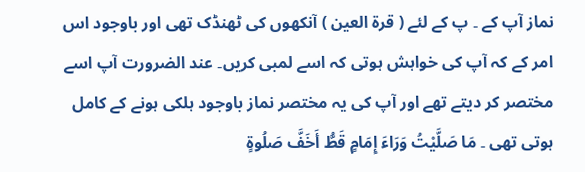نماز آپ کے ۔ پ کے لئے ( قرۃ العین ) آنکھوں کی ٹھنڈک تھی اور باوجود اس امر کے کہ آپ کی خواہش ہوتی کہ اسے لمبی کریں۔ عند الضرورت آپ اسے مختصر کر دیتے تھے اور آپ کی یہ مختصر نماز باوجود ہلکی ہونے کے کامل ہوتی تھی ۔ مَا صَلَّيْتُ وَرَاءَ إِمَامٍ قَطُّ أَخَفَّ صَلُوةٍ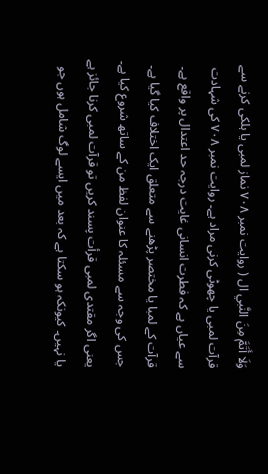وَلَا أَتَمَّ مِنَ النَّبي ال ( روایت نمبر ۷۰۸ نماز لمبی یا ہلکی کرنے سے قرآت لمبی یا چھوٹی کرنی مراد ہے۔ روایت نمبر ۷۰۸ کی شہادت سے عیاں ہے کہ فطرت انسانی غایت درجہ حد اعتدال پر واقع ہے۔ قرآت کے لمبا یا مختصر پڑھنے سے متعلق ایک اختلاف کیا گیا ہے۔ جس کی وجہ سے مسئلہ کا عنوان لفظ من کے ساتھ شروع کیا ہے۔ یعنی اگر مقتدی لمبی قرأت پسند کریں تو قرآت لمبی کرنا جائز ہے یا نہیں۔ کیونکہ ہو سکتا ہے کہ بعد میں ایسے لوگ شامل ہوں جو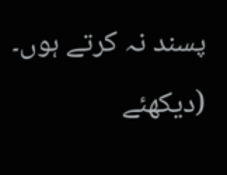پسند نہ کرتے ہوں۔ (دیکھئے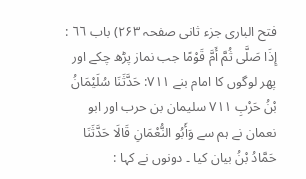فتح الباری جزء ثانی صفحہ ۲۶۳) باب ٦٦ : إِذَا صَلَّى ثُمَّ أَمَّ قَوْمًا جب نماز پڑھ چکے اور پھر لوگوں کا امام بنے ۷۱۱: حَدَّثَنَا سُلَيْمَانُ بْنُ حَرْبِ ۷۱۱ سلیمان بن حرب اور ابو نعمان نے ہم سے وَأَبُو النُّعْمَانِ قَالَا حَدَّثَنَا حَمَّادُ بْنُ بیان کیا ۔ دونوں نے کہا :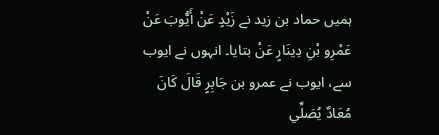ہمیں حماد بن زید نے زَيْدٍ عَنْ أَيُّوبَ عَنْ عَمْرِو بْنِ دِينَارٍ عَنْ بتایا۔ انہوں نے ایوب سے، ایوب نے عمرو بن جَابِرٍ قَالَ كَانَ مُعَادٌ يُصَلِّي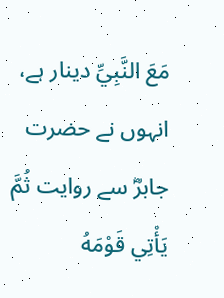مَعَ النَّبِيِّ دينار ہے، انہوں نے حضرت جابرؓ سے روایت ثُمَّ يَأْتِي قَوْمَهُ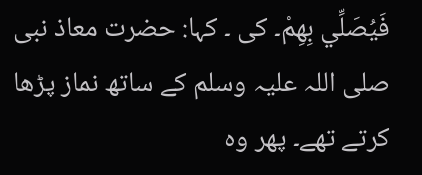فَيُصَلِّي بِهِمْ۔ کی ۔ کہا: حضرت معاذ نبی صلی اللہ علیہ وسلم کے ساتھ نماز پڑھا کرتے تھے۔ پھر وہ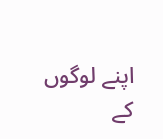اپنے لوگوں کے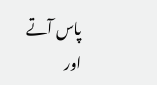پاس آتے اور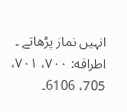انہیں نماز پڑھاتے ۔ اطرافه: ۷۰۰، ۷۰۱، 705، 6106۔